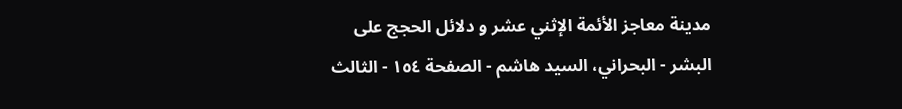مدينة معاجز الأئمة الإثني عشر و دلائل الحجج على البشر - البحراني، السيد هاشم - الصفحة ١٥٤ - الثالث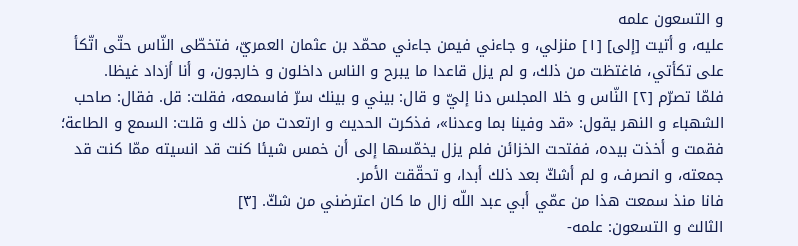و التسعون علمه
عليه، و أتيت [إلى] [١] منزلي، و جاءني فيمن جاءني محمّد بن عثمان العمريّ، فتخطّى النّاس حتّى اتّكأ على تكأتي، فاغتظت من ذلك، و لم يزل قاعدا ما يبرح و الناس داخلون و خارجون، و أنا أزداد غيظا.
فلمّا تصرّم [٢] النّاس و خلا المجلس دنا إليّ و قال: بيني و بينك سرّ فاسمعه، فقلت: قل. فقال: صاحب الشهباء و النهر يقول: «قد وفينا بما وعدنا»، فذكرت الحديث و ارتعدت من ذلك و قلت: السمع و الطاعة؛ فقمت و أخذت بيده، ففتحت الخزائن فلم يزل يخمّسها إلى أن خمس شيئا كنت قد انسيته ممّا كنت قد جمعته، و انصرف، و لم أشكّ بعد ذلك أبدا، و تحقّقت الأمر.
فانا منذ سمعت هذا من عمّي أبي عبد اللّه زال ما كان اعترضني من شكّ. [٣]
الثالث و التسعون: علمه-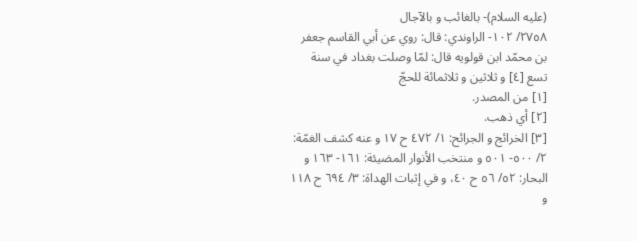(عليه السلام)- بالغائب و بالآجال
٢٧٥٨/ ١٠٢- الراوندي: قال: روي عن أبي القاسم جعفر بن محمّد ابن قولويه قال: لمّا وصلت بغداد في سنة تسع [٤] و ثلاثين و ثلاثمائة للحجّ
[١] من المصدر.
[٢] أي ذهب.
[٣] الخرائج و الجرائح: ١/ ٤٧٢ ح ١٧ و عنه كشف الغمّة: ٢/ ٥٠٠- ٥٠١ و منتخب الأنوار المضيئة: ١٦١- ١٦٣ و البحار: ٥٢/ ٥٦ ح ٤٠، و في إثبات الهداة: ٣/ ٦٩٤ ح ١١٨ و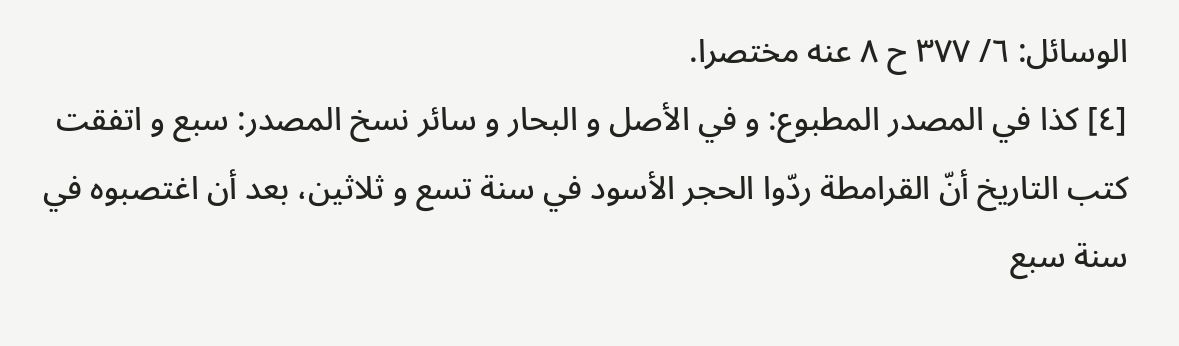الوسائل: ٦/ ٣٧٧ ح ٨ عنه مختصرا.
[٤] كذا في المصدر المطبوع: و في الأصل و البحار و سائر نسخ المصدر: سبع و اتفقت كتب التاريخ أنّ القرامطة ردّوا الحجر الأسود في سنة تسع و ثلاثين، بعد أن اغتصبوه في سنة سبع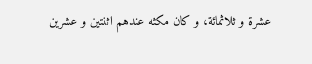عشرة و ثلاثمائة، و كان مكثه عندهم اثنتين و عشرين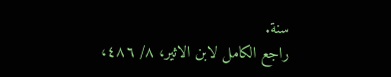سنة.
راجع الكامل لابن الاثير، ٨/ ٤٨٦،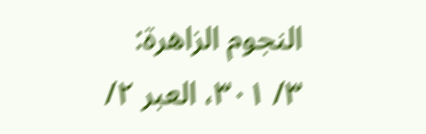النجوم الزاهرة: ٣/ ٣٠١، العبر ٢/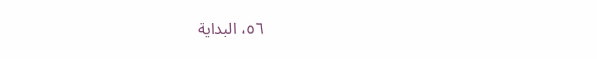٥٦، البداية